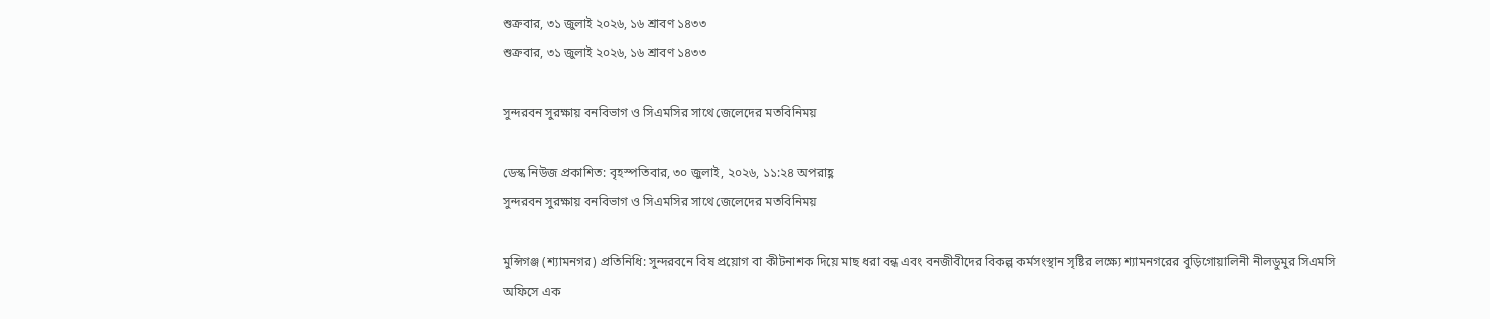শুক্রবার, ৩১ জুলাই ২০২৬, ১৬ শ্রাবণ ১৪৩৩
শুক্রবার, ৩১ জুলাই ২০২৬, ১৬ শ্রাবণ ১৪৩৩

সুন্দরবন সুরক্ষায় বনবিভাগ ও সিএমসির সাথে জেলেদের মতবিনিময়

ডেস্ক নিউজ প্রকাশিত: বৃহস্পতিবার, ৩০ জুলাই, ২০২৬, ১১:২৪ অপরাহ্ণ
সুন্দরবন সুরক্ষায় বনবিভাগ ও সিএমসির সাথে জেলেদের মতবিনিময়

মুন্সিগঞ্জ (শ্যামনগর) প্রতিনিধি: সুন্দরবনে বিষ প্রয়োগ বা কীটনাশক দিয়ে মাছ ধরা বন্ধ এবং বনজীবীদের বিকল্প কর্মসংস্থান সৃষ্টির লক্ষ্যে শ্যামনগরের বুড়িগোয়ালিনী নীলডুমুর সিএমসি অফিসে এক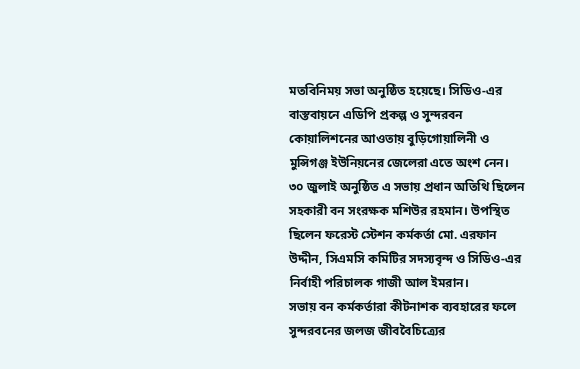মতবিনিময় সভা অনুষ্ঠিত হয়েছে। সিডিও-এর বাস্তবায়নে এডিপি প্রকল্প ও সুন্দরবন কোয়ালিশনের আওতায় বুড়িগোয়ালিনী ও মুন্সিগঞ্জ ইউনিয়নের জেলেরা এতে অংশ নেন।
৩০ জুলাই অনুষ্ঠিত এ সভায় প্রধান অতিথি ছিলেন সহকারী বন সংরক্ষক মশিউর রহমান। উপস্থিত ছিলেন ফরেস্ট স্টেশন কর্মকর্তা মো. এরফান উদ্দীন, সিএমসি কমিটির সদস্যবৃন্দ ও সিডিও-এর নির্বাহী পরিচালক গাজী আল ইমরান।
সভায় বন কর্মকর্তারা কীটনাশক ব্যবহারের ফলে সুন্দরবনের জলজ জীববৈচিত্র্যের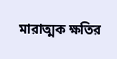মারাত্মক ক্ষতির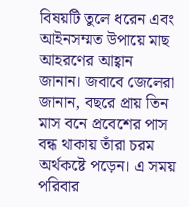বিষয়টি তুলে ধরেন এবং আইনসম্মত উপায়ে মাছ আহরণের আহ্বান জানান। জবাবে জেলেরা জানান, বছরে প্রায় তিন মাস বনে প্রবেশের পাস বন্ধ থাকায় তাঁরা চরম অর্থকষ্টে পড়েন। এ সময় পরিবার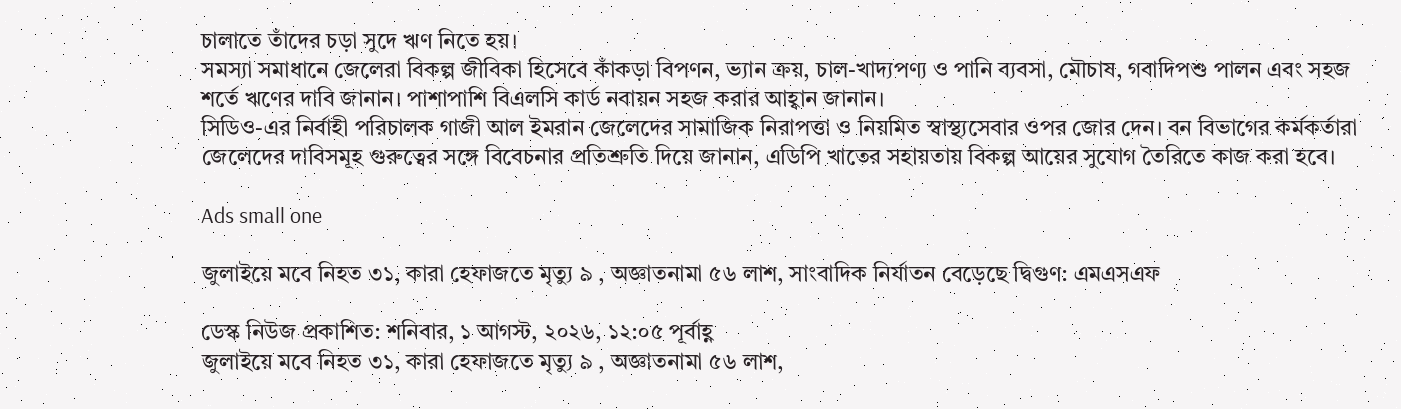চালাতে তাঁদের চড়া সুদে ঋণ নিতে হয়।
সমস্যা সমাধানে জেলেরা বিকল্প জীবিকা হিসেবে কাঁকড়া বিপণন, ভ্যান ক্রয়, চাল-খাদ্যপণ্য ও পানি ব্যবসা, মৌচাষ, গবাদিপশু পালন এবং সহজ শর্তে ঋণের দাবি জানান। পাশাপাশি বিএলসি কার্ড নবায়ন সহজ করার আহ্বান জানান।
সিডিও-এর নির্বাহী পরিচালক গাজী আল ইমরান জেলেদের সামাজিক নিরাপত্তা ও নিয়মিত স্বাস্থ্যসেবার ওপর জোর দেন। বন বিভাগের কর্মকর্তারা জেলেদের দাবিসমূহ গুরুত্বের সঙ্গে বিবেচনার প্রতিশ্রুতি দিয়ে জানান, এডিপি খাতের সহায়তায় বিকল্প আয়ের সুযোগ তৈরিতে কাজ করা হবে।

Ads small one

জুলাইয়ে মবে নিহত ৩১, কারা হেফাজতে মৃত্যু ৯ , অজ্ঞাতনামা ৫৬ লাশ, সাংবাদিক নির্যাতন বেড়েছে দ্বিগুণ: এমএসএফ

ডেস্ক নিউজ প্রকাশিত: শনিবার, ১ আগস্ট, ২০২৬, ১২:০৫ পূর্বাহ্ণ
জুলাইয়ে মবে নিহত ৩১, কারা হেফাজতে মৃত্যু ৯ , অজ্ঞাতনামা ৫৬ লাশ,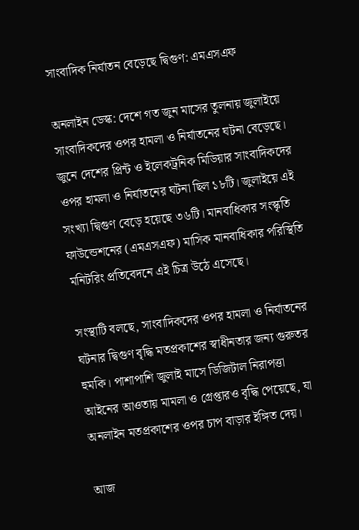সাংবাদিক নির্যাতন বেড়েছে দ্বিগুণ: এমএসএফ

অনলাইন ডেস্ক: দেশে গত জুন মাসের তুলনায় জুলাইয়ে সাংবাদিকদের ওপর হামলা ও নির্যাতনের ঘটনা বেড়েছে। জুনে দেশের প্রিন্ট ও ইলেকট্রনিক মিডিয়ার সাংবাদিকদের ওপর হামলা ও নির্যাতনের ঘটনা ছিল ১৮টি। জুলাইয়ে এই সংখ্যা দ্বিগুণ বেড়ে হয়েছে ৩৬টি। মানবাধিকার সংস্কৃতি ফাউন্ডেশনের (এমএসএফ) মাসিক মানবাধিকার পরিস্থিতি মনিটরিং প্রতিবেদনে এই চিত্র উঠে এসেছে।

সংস্থাটি বলছে, সাংবাদিকদের ওপর হামলা ও নির্যাতনের ঘটনার দ্বিগুণ বৃদ্ধি মতপ্রকাশের স্বাধীনতার জন্য গুরুতর হুমকি। পাশাপাশি জুলাই মাসে ডিজিটাল নিরাপত্তা আইনের আওতায় মামলা ও গ্রেপ্তারও বৃদ্ধি পেয়েছে, যা অনলাইন মতপ্রকাশের ওপর চাপ বাড়ার ইঙ্গিত দেয়।

আজ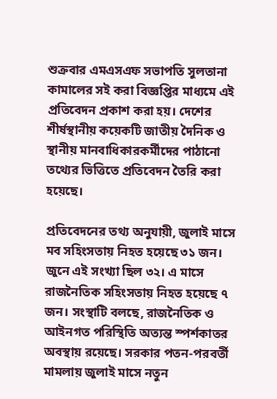শুক্রবার এমএসএফ সভাপতি সুলতানা কামালের সই করা বিজ্ঞপ্তির মাধ্যমে এই প্রতিবেদন প্রকাশ করা হয়। দেশের শীর্ষস্থানীয় কয়েকটি জাতীয় দৈনিক ও স্থানীয় মানবাধিকারকর্মীদের পাঠানো তথ্যের ভিত্তিতে প্রতিবেদন তৈরি করা হয়েছে।

প্রতিবেদনের তথ্য অনুযায়ী, জুলাই মাসে মব সহিংসতায় নিহত হয়েছে ৩১ জন। জুনে এই সংখ্যা ছিল ৩২। এ মাসে রাজনৈতিক সহিংসতায় নিহত হয়েছে ৭ জন। সংস্থাটি বলছে, রাজনৈতিক ও আইনগত পরিস্থিতি অত্যন্ত স্পর্শকাতর অবস্থায় রয়েছে। সরকার পতন-পরবর্তী মামলায় জুলাই মাসে নতুন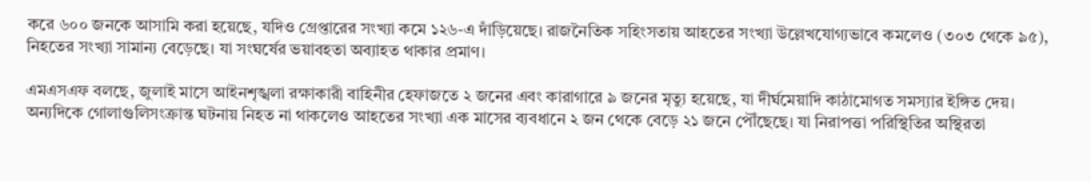করে ৬০০ জনকে আসামি করা হয়েছে, যদিও গ্রেপ্তারের সংখ্যা কমে ১২৬-এ দাঁড়িয়েছে। রাজনৈতিক সহিংসতায় আহতের সংখ্যা উল্লেখযোগ্যভাবে কমলেও (৩০৩ থেকে ৯৫), নিহতের সংখ্যা সামান্য বেড়েছে। যা সংঘর্ষের ভয়াবহতা অব্যাহত থাকার প্রমাণ।

এমএসএফ বলছে, জুলাই মাসে আইনশৃঙ্খলা রক্ষাকারী বাহিনীর হেফাজতে ২ জনের এবং কারাগারে ৯ জনের মৃত্যু হয়েছে, যা দীর্ঘমেয়াদি কাঠামোগত সমস্যার ইঙ্গিত দেয়। অন্যদিকে গোলাগুলিসংক্রান্ত ঘটনায় নিহত না থাকলেও আহতের সংখ্যা এক মাসের ব্যবধানে ২ জন থেকে বেড়ে ২১ জনে পৌঁছেছে। যা নিরাপত্তা পরিস্থিতির অস্থিরতা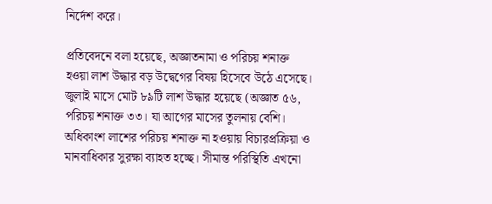নির্দেশ করে।

প্রতিবেদনে বলা হয়েছে, অজ্ঞাতনামা ও পরিচয় শনাক্ত হওয়া লাশ উদ্ধার বড় উদ্বেগের বিষয় হিসেবে উঠে এসেছে। জুলাই মাসে মোট ৮৯টি লাশ উদ্ধার হয়েছে (অজ্ঞাত ৫৬, পরিচয় শনাক্ত ৩৩। যা আগের মাসের তুলনায় বেশি। অধিকাংশ লাশের পরিচয় শনাক্ত না হওয়ায় বিচারপ্রক্রিয়া ও মানবাধিকার সুরক্ষা ব্যাহত হচ্ছে। সীমান্ত পরিস্থিতি এখনো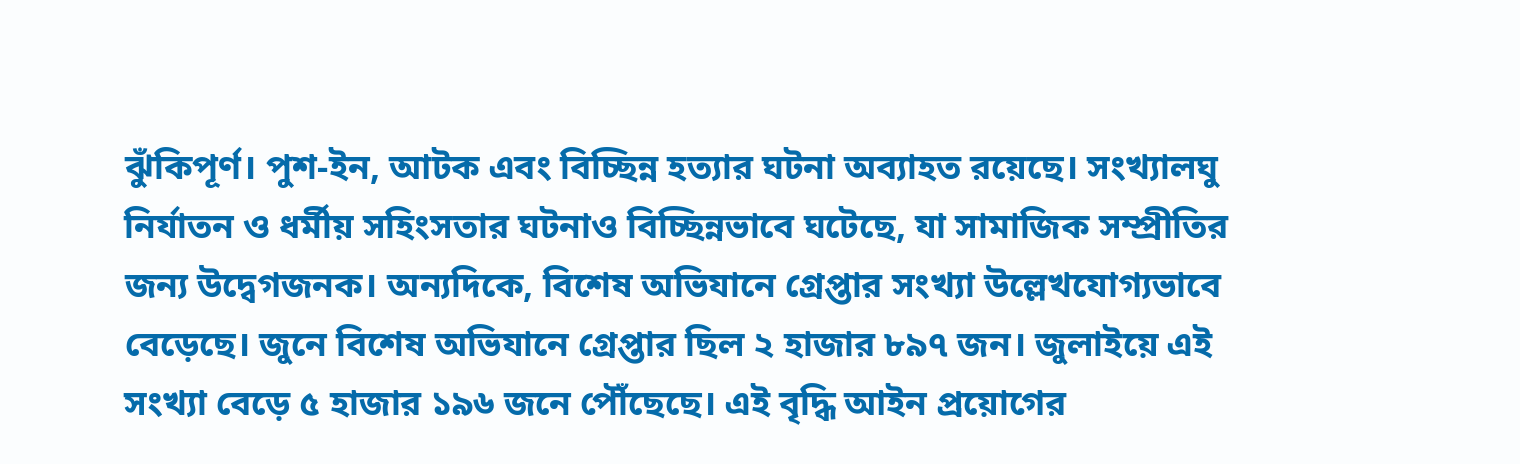ঝুঁকিপূর্ণ। পুশ-ইন, আটক এবং বিচ্ছিন্ন হত্যার ঘটনা অব্যাহত রয়েছে। সংখ্যালঘু নির্যাতন ও ধর্মীয় সহিংসতার ঘটনাও বিচ্ছিন্নভাবে ঘটেছে, যা সামাজিক সম্প্রীতির জন্য উদ্বেগজনক। অন্যদিকে, বিশেষ অভিযানে গ্রেপ্তার সংখ্যা উল্লেখযোগ্যভাবে বেড়েছে। জুনে বিশেষ অভিযানে গ্রেপ্তার ছিল ২ হাজার ৮৯৭ জন। জুলাইয়ে এই সংখ্যা বেড়ে ৫ হাজার ১৯৬ জনে পৌঁছেছে। এই বৃদ্ধি আইন প্রয়োগের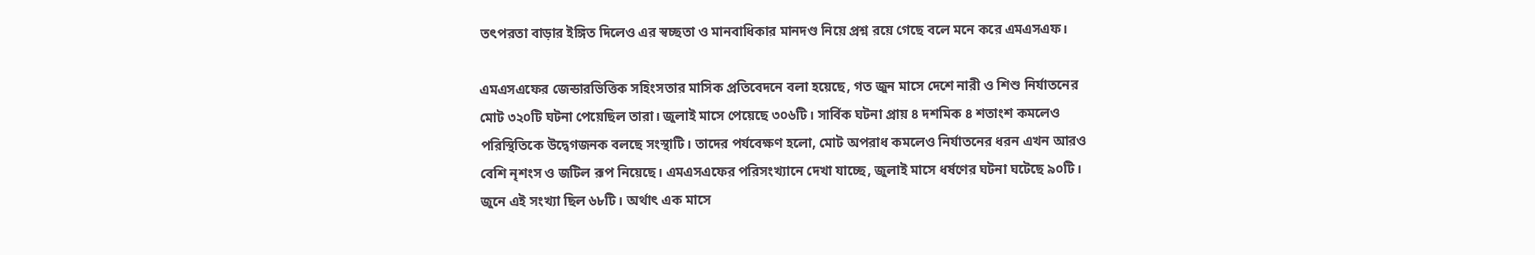তৎপরতা বাড়ার ইঙ্গিত দিলেও এর স্বচ্ছতা ও মানবাধিকার মানদণ্ড নিয়ে প্রশ্ন রয়ে গেছে বলে মনে করে এমএসএফ।

এমএসএফের জেন্ডারভিত্তিক সহিংসতার মাসিক প্রতিবেদনে বলা হয়েছে, গত জুন মাসে দেশে নারী ও শিশু নির্যাতনের মোট ৩২০টি ঘটনা পেয়েছিল তারা। জুলাই মাসে পেয়েছে ৩০৬টি। সার্বিক ঘটনা প্রায় ৪ দশমিক ৪ শতাংশ কমলেও পরিস্থিতিকে উদ্বেগজনক বলছে সংস্থাটি। তাদের পর্যবেক্ষণ হলো, মোট অপরাধ কমলেও নির্যাতনের ধরন এখন আরও বেশি নৃশংস ও জটিল রূপ নিয়েছে। এমএসএফের পরিসংখ্যানে দেখা যাচ্ছে, জুলাই মাসে ধর্ষণের ঘটনা ঘটেছে ৯০টি। জুনে এই সংখ্যা ছিল ৬৮টি। অর্থাৎ এক মাসে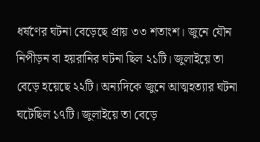ধর্ষণের ঘটনা বেড়েছে প্রায় ৩৩ শতাংশ। জুনে যৌন নিপীড়ন বা হয়রানির ঘটনা ছিল ২১টি। জুলাইয়ে তা বেড়ে হয়েছে ২২টি। অন্যদিকে জুনে আত্মহত্যার ঘটনা ঘটেছিল ১৭টি। জুলাইয়ে তা বেড়ে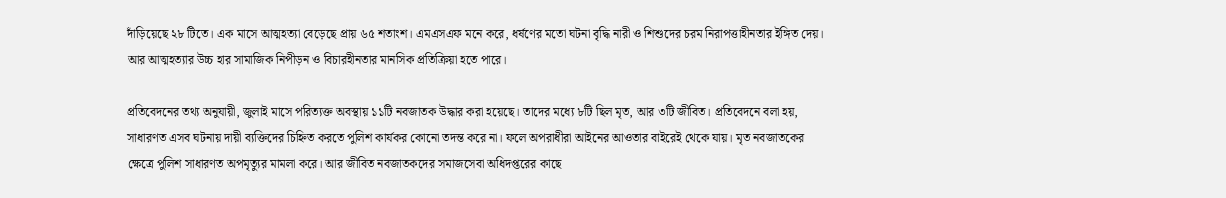দাঁড়িয়েছে ২৮ টিতে। এক মাসে আত্মহত্যা বেড়েছে প্রায় ৬৫ শতাংশ। এমএসএফ মনে করে, ধর্ষণের মতো ঘটনা বৃদ্ধি নারী ও শিশুদের চরম নিরাপত্তাহীনতার ইঙ্গিত দেয়। আর আত্মহত্যার উচ্চ হার সামাজিক নিপীড়ন ও বিচারহীনতার মানসিক প্রতিক্রিয়া হতে পারে।

প্রতিবেদনের তথ্য অনুযায়ী, জুলাই মাসে পরিত্যক্ত অবস্থায় ১১টি নবজাতক উদ্ধার করা হয়েছে। তাদের মধ্যে ৮টি ছিল মৃত, আর ৩টি জীবিত। প্রতিবেদনে বলা হয়, সাধারণত এসব ঘটনায় দায়ী ব্যক্তিদের চিহ্নিত করতে পুলিশ কার্যকর কোনো তদন্ত করে না। ফলে অপরাধীরা আইনের আওতার বাইরেই থেকে যায়। মৃত নবজাতকের ক্ষেত্রে পুলিশ সাধারণত অপমৃত্যুর মামলা করে। আর জীবিত নবজাতকদের সমাজসেবা অধিদপ্তরের কাছে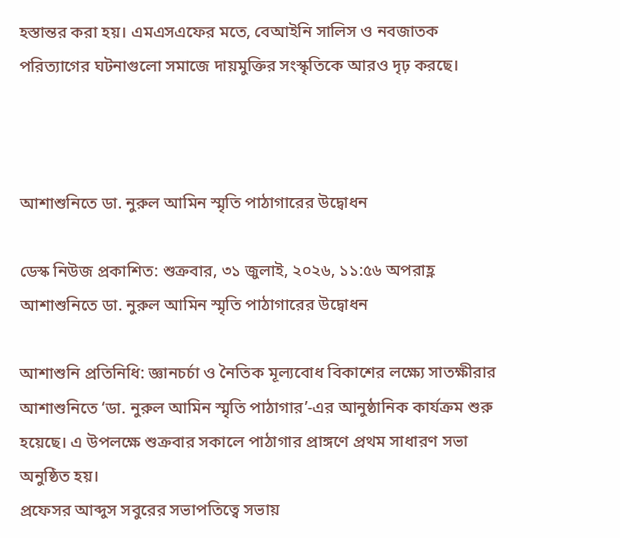হস্তান্তর করা হয়। এমএসএফের মতে, বেআইনি সালিস ও নবজাতক পরিত্যাগের ঘটনাগুলো সমাজে দায়মুক্তির সংস্কৃতিকে আরও দৃঢ় করছে।



আশাশুনিতে ডা. নুরুল আমিন স্মৃতি পাঠাগারের উদ্বোধন

ডেস্ক নিউজ প্রকাশিত: শুক্রবার, ৩১ জুলাই, ২০২৬, ১১:৫৬ অপরাহ্ণ
আশাশুনিতে ডা. নুরুল আমিন স্মৃতি পাঠাগারের উদ্বোধন

আশাশুনি প্রতিনিধি: জ্ঞানচর্চা ও নৈতিক মূল্যবোধ বিকাশের লক্ষ্যে সাতক্ষীরার আশাশুনিতে ‘ডা. নুরুল আমিন স্মৃতি পাঠাগার’-এর আনুষ্ঠানিক কার্যক্রম শুরু হয়েছে। এ উপলক্ষে শুক্রবার সকালে পাঠাগার প্রাঙ্গণে প্রথম সাধারণ সভা অনুষ্ঠিত হয়।
প্রফেসর আব্দুস সবুরের সভাপতিত্বে সভায়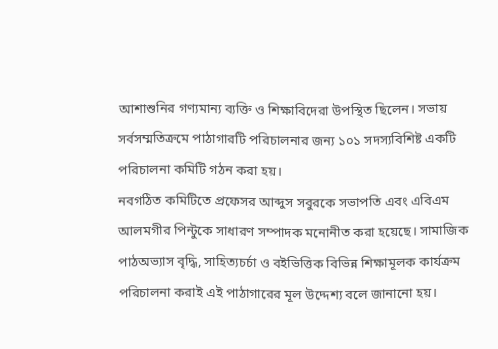আশাশুনির গণ্যমান্য ব্যক্তি ও শিক্ষাবিদেরা উপস্থিত ছিলেন। সভায় সর্বসম্মতিক্রমে পাঠাগারটি পরিচালনার জন্য ১০১ সদস্যবিশিষ্ট একটি পরিচালনা কমিটি গঠন করা হয়।
নবগঠিত কমিটিতে প্রফেসর আব্দুস সবুরকে সভাপতি এবং এবিএম আলমগীর পিন্টুকে সাধারণ সম্পাদক মনোনীত করা হয়েছে। সামাজিক পাঠঅভ্যাস বৃদ্ধি, সাহিত্যচর্চা ও বইভিত্তিক বিভিন্ন শিক্ষামূলক কার্যক্রম পরিচালনা করাই এই পাঠাগারের মূল উদ্দেশ্য বলে জানানো হয়।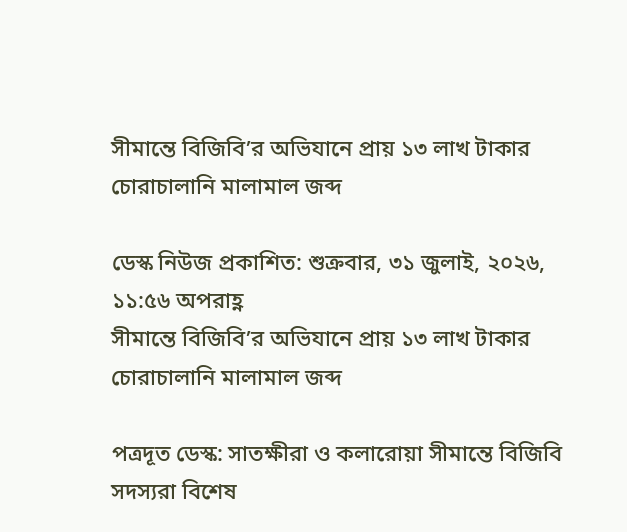সীমান্তে বিজিবি’র অভিযানে প্রায় ১৩ লাখ টাকার চোরাচালানি মালামাল জব্দ

ডেস্ক নিউজ প্রকাশিত: শুক্রবার, ৩১ জুলাই, ২০২৬, ১১:৫৬ অপরাহ্ণ
সীমান্তে বিজিবি’র অভিযানে প্রায় ১৩ লাখ টাকার চোরাচালানি মালামাল জব্দ

পত্রদূত ডেস্ক: সাতক্ষীরা ও কলারোয়া সীমান্তে বিজিবি সদস্যরা বিশেষ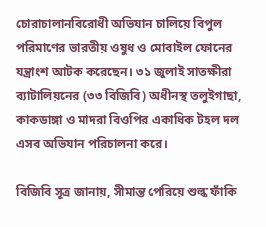চোরাচালানবিরোধী অভিযান চালিয়ে বিপুল পরিমাণের ভারতীয় ওষুধ ও মোবাইল ফোনের যন্ত্রাংশ আটক করেছেন। ৩১ জুলাই সাতক্ষীরা ব্যাটালিয়নের (৩৩ বিজিবি) অধীনস্থ তলুইগাছা, কাকডাঙ্গা ও মাদরা বিওপির একাধিক টহল দল এসব অভিযান পরিচালনা করে।

বিজিবি সূত্র জানায়, সীমান্ত পেরিয়ে শুল্ক ফাঁকি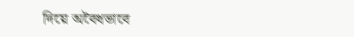দিয়ে অবৈধভাবে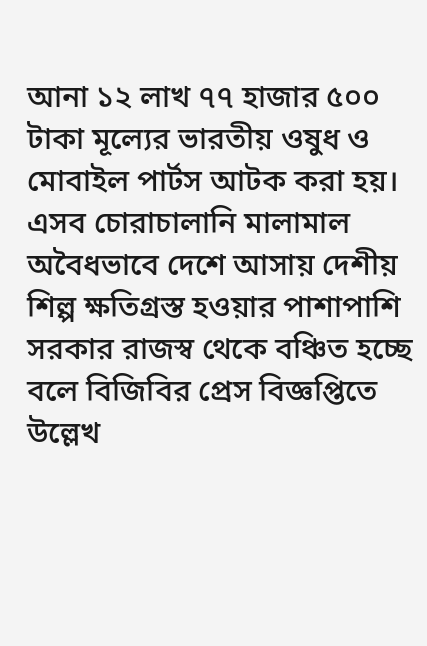আনা ১২ লাখ ৭৭ হাজার ৫০০ টাকা মূল্যের ভারতীয় ওষুধ ও মোবাইল পার্টস আটক করা হয়। এসব চোরাচালানি মালামাল অবৈধভাবে দেশে আসায় দেশীয় শিল্প ক্ষতিগ্রস্ত হওয়ার পাশাপাশি সরকার রাজস্ব থেকে বঞ্চিত হচ্ছে বলে বিজিবির প্রেস বিজ্ঞপ্তিতে উল্লেখ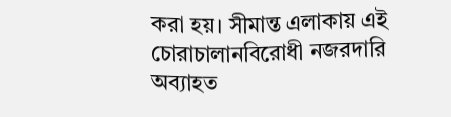করা হয়। সীমান্ত এলাকায় এই চোরাচালানবিরোধী নজরদারি অব্যাহত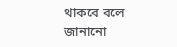থাকবে বলে জানানো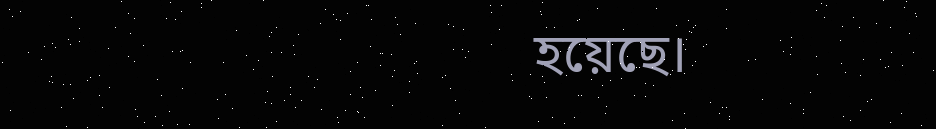হয়েছে।